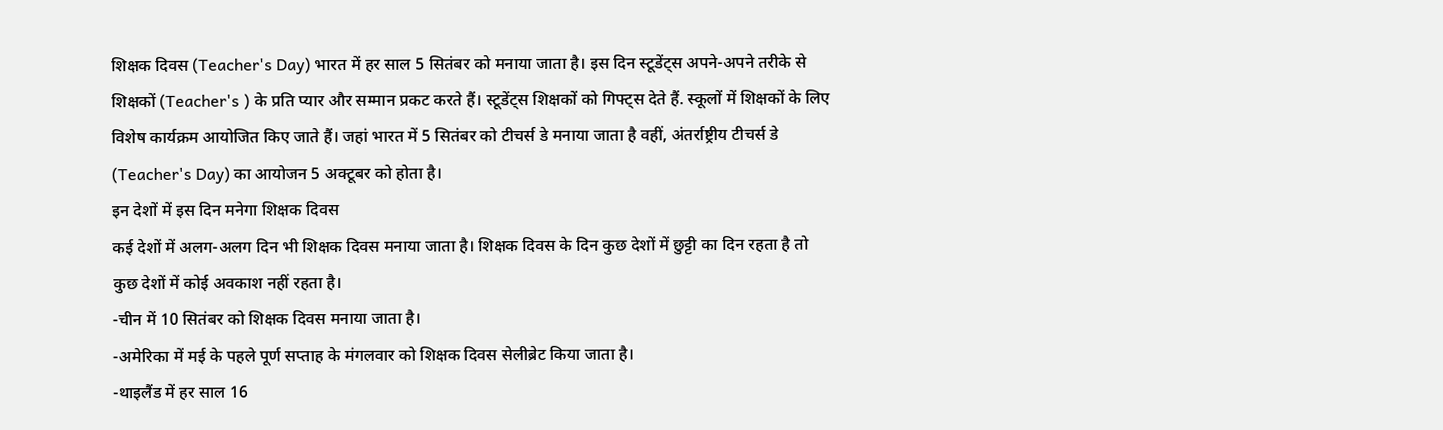शिक्षक दिवस (Teacher's Day) भारत में हर साल 5 सितंबर को मनाया जाता है। इस दिन स्टूडेंट्स अपने-अपने तरीके से शिक्षकों (Teacher's ) के प्रति प्यार और सम्मान प्रकट करते हैं। स्टूडेंट्स शिक्षकों को गिफ्ट्स देते हैं. स्कूलों में शिक्षकों के लिए विशेष कार्यक्रम आयोजित किए जाते हैं। जहां भारत में 5 सितंबर को टीचर्स डे मनाया जाता है वहीं, अंतर्राष्ट्रीय टीचर्स डे (Teacher's Day) का आयोजन 5 अक्टूबर को होता है।
इन देशों में इस दिन मनेगा शिक्षक दिवस
कई देशों में अलग-अलग दिन भी शिक्षक दिवस मनाया जाता है। शिक्षक दिवस के दिन कुछ देशों में छुट्टी का दिन रहता है तो कुछ देशों में कोई अवकाश नहीं रहता है।
-चीन में 10 सितंबर को शिक्षक दिवस मनाया जाता है।
-अमेरिका में मई के पहले पूर्ण सप्ताह के मंगलवार को शिक्षक दिवस सेलीब्रेट किया जाता है।
-थाइलैंड में हर साल 16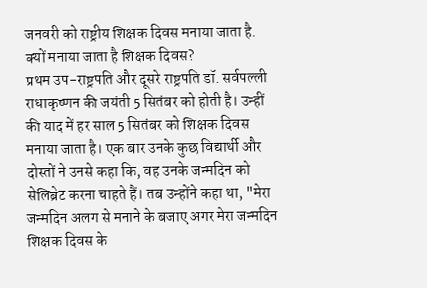जनवरी को राष्ट्रीय शिक्षक दिवस मनाया जाता है.
क्यों मनाया जाता है शिक्षक दिवस?
प्रथम उप-राष्ट्रपति और दूसरे राष्ट्रपति डॉ. सर्वपल्ली राधाकृष्णन की जयंती 5 सितंबर को होती है। उन्हीं की याद में हर साल 5 सितंबर को शिक्षक दिवस मनाया जाता है। एक बार उनके कुछ विद्यार्थी और दोस्तों ने उनसे कहा कि, वह उनके जन्मदिन को सेलिब्रेट करना चाहते हैं। तब उन्होंने कहा था, "मेरा जन्मदिन अलग से मनाने के बजाए अगर मेरा जन्मदिन शिक्षक दिवस के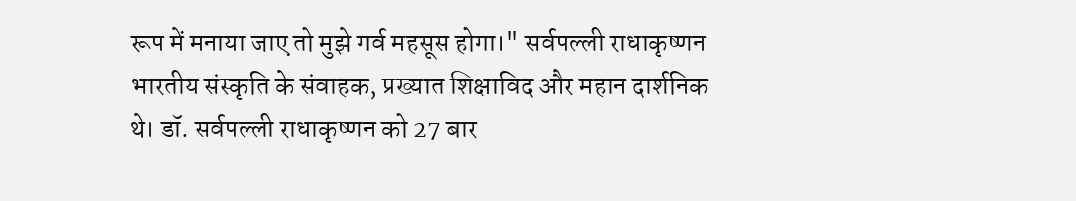रूप में मनाया जाए तो मुझे गर्व महसूस होगा।" सर्वपल्ली राधाकृष्णन भारतीय संस्कृति के संवाहक, प्रख्यात शिक्षाविद और महान दार्शनिक थे। डॉ. सर्वपल्ली राधाकृष्णन को 27 बार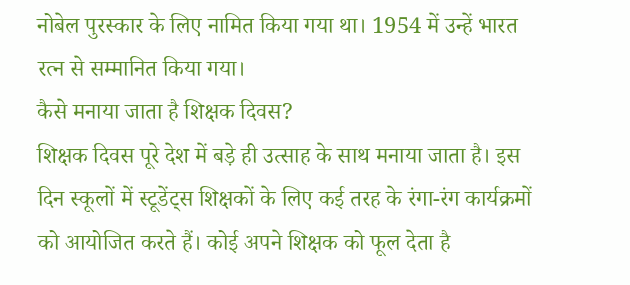नोबेल पुरस्कार के लिए नामित किया गया था। 1954 में उन्हें भारत रत्न से सम्मानित किया गया।
कैसे मनाया जाता है शिक्षक दिवस?
शिक्षक दिवस पूरे देश में बड़े ही उत्साह के साथ मनाया जाता है। इस दिन स्कूलों में स्टूडेंट्स शिक्षकों के लिए कई तरह के रंगा-रंग कार्यक्रमों को आयोजित करते हैं। कोई अपने शिक्षक को फूल देता है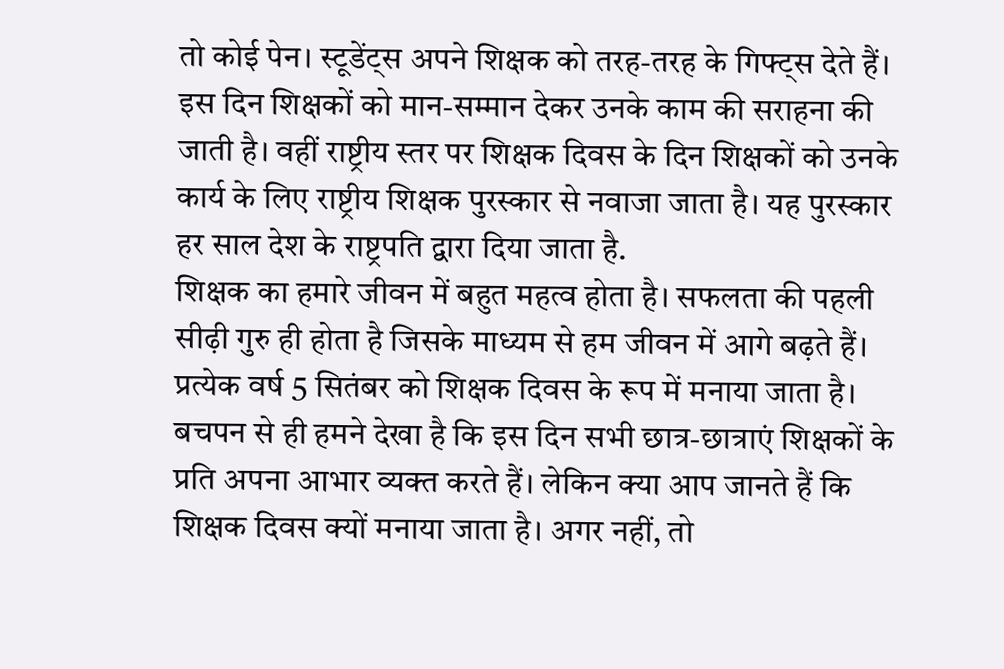तो कोई पेन। स्टूडेंट्स अपने शिक्षक को तरह-तरह के गिफ्ट्स देते हैं। इस दिन शिक्षकों को मान-सम्मान देकर उनके काम की सराहना की जाती है। वहीं राष्ट्रीय स्तर पर शिक्षक दिवस के दिन शिक्षकों को उनके कार्य के लिए राष्ट्रीय शिक्षक पुरस्कार से नवाजा जाता है। यह पुरस्कार हर साल देश के राष्ट्रपति द्वारा दिया जाता है.
शिक्षक का हमारे जीवन में बहुत महत्व होता है। सफलता की पहली सीढ़ी गुरु ही होता है जिसके माध्यम से हम जीवन में आगे बढ़ते हैं। प्रत्येक वर्ष 5 सितंबर को शिक्षक दिवस के रूप में मनाया जाता है। बचपन से ही हमने देखा है कि इस दिन सभी छात्र-छात्राएं शिक्षकों के प्रति अपना आभार व्यक्त करते हैं। लेकिन क्या आप जानते हैं कि शिक्षक दिवस क्यों मनाया जाता है। अगर नहीं, तो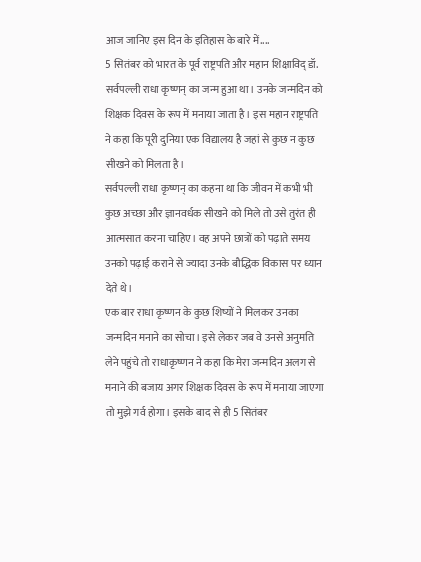आज जानिए इस दिन के इतिहास के बारे में....
5 सितंबर को भारत के पूर्व राष्ट्रपति और महान शिक्षाविद् डॉ. सर्वपल्ली राधा कृष्णन् का जन्म हुआ था। उनके जन्मदिन को शिक्षक दिवस के रूप में मनाया जाता है। इस महान राष्ट्रपति ने कहा कि पूरी दुनिया एक विद्यालय है जहां से कुछ न कुछ सीखने को मिलता है।
सर्वपल्ली राधा कृष्णन् का कहना था कि जीवन में कभी भी कुछ अच्छा और ज्ञानवर्धक सीखने को मिले तो उसे तुरंत ही आत्मसात करना चाहिए। वह अपने छात्रों को पढ़ाते समय उनको पढ़ाई कराने से ज्यादा उनके बौद्धिक विकास पर ध्यान देते थे।
एक बार राधा कृष्णन के कुछ शिष्यों ने मिलकर उनका जन्मदिन मनाने का सोचा। इसे लेकर जब वे उनसे अनुमति लेने पहुंचे तो राधाकृष्णन ने कहा कि मेरा जन्मदिन अलग से मनाने की बजाय अगर शिक्षक दिवस के रूप में मनाया जाएगा तो मुझे गर्व होगा। इसके बाद से ही 5 सितंबर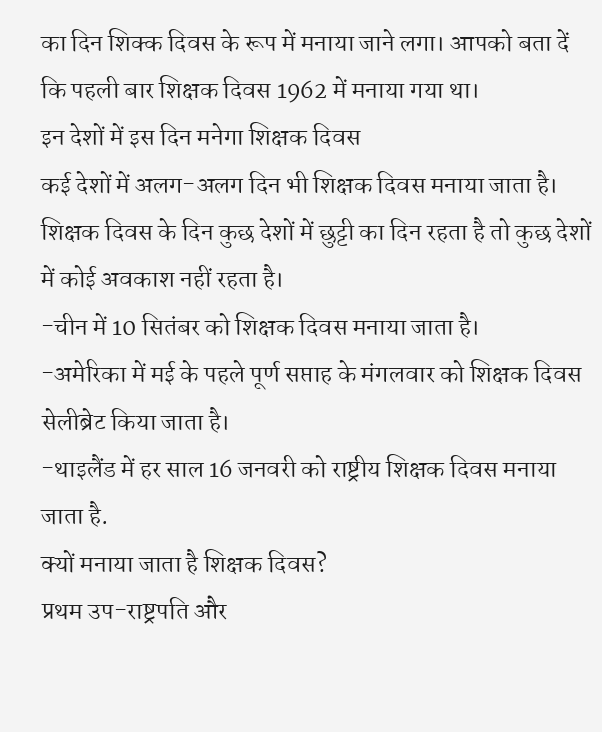का दिन शिक्क दिवस के रूप में मनाया जाने लगा। आपको बता दें कि पहली बार शिक्षक दिवस 1962 में मनाया गया था।
इन देशों में इस दिन मनेगा शिक्षक दिवस
कई देशों में अलग-अलग दिन भी शिक्षक दिवस मनाया जाता है। शिक्षक दिवस के दिन कुछ देशों में छुट्टी का दिन रहता है तो कुछ देशों में कोई अवकाश नहीं रहता है।
-चीन में 10 सितंबर को शिक्षक दिवस मनाया जाता है।
-अमेरिका में मई के पहले पूर्ण सप्ताह के मंगलवार को शिक्षक दिवस सेलीब्रेट किया जाता है।
-थाइलैंड में हर साल 16 जनवरी को राष्ट्रीय शिक्षक दिवस मनाया जाता है.
क्यों मनाया जाता है शिक्षक दिवस?
प्रथम उप-राष्ट्रपति और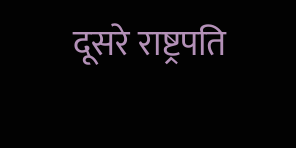दूसरे राष्ट्रपति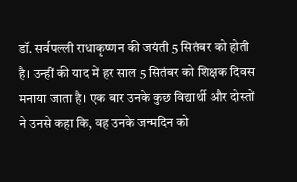डॉ. सर्वपल्ली राधाकृष्णन की जयंती 5 सितंबर को होती है। उन्हीं की याद में हर साल 5 सितंबर को शिक्षक दिवस मनाया जाता है। एक बार उनके कुछ विद्यार्थी और दोस्तों ने उनसे कहा कि, वह उनके जन्मदिन को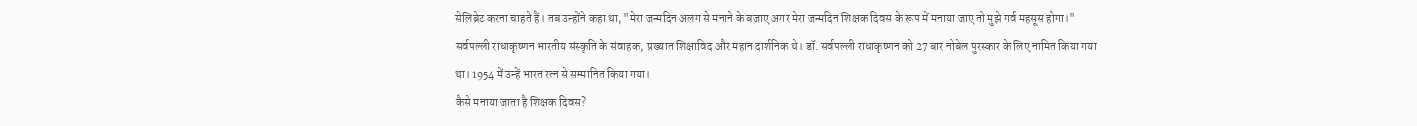सेलिब्रेट करना चाहते हैं। तब उन्होंने कहा था, "मेरा जन्मदिन अलग से मनाने के बजाए अगर मेरा जन्मदिन शिक्षक दिवस के रूप में मनाया जाए तो मुझे गर्व महसूस होगा।" सर्वपल्ली राधाकृष्णन भारतीय संस्कृति के संवाहक, प्रख्यात शिक्षाविद और महान दार्शनिक थे। डॉ. सर्वपल्ली राधाकृष्णन को 27 बार नोबेल पुरस्कार के लिए नामित किया गया था। 1954 में उन्हें भारत रत्न से सम्मानित किया गया।
कैसे मनाया जाता है शिक्षक दिवस?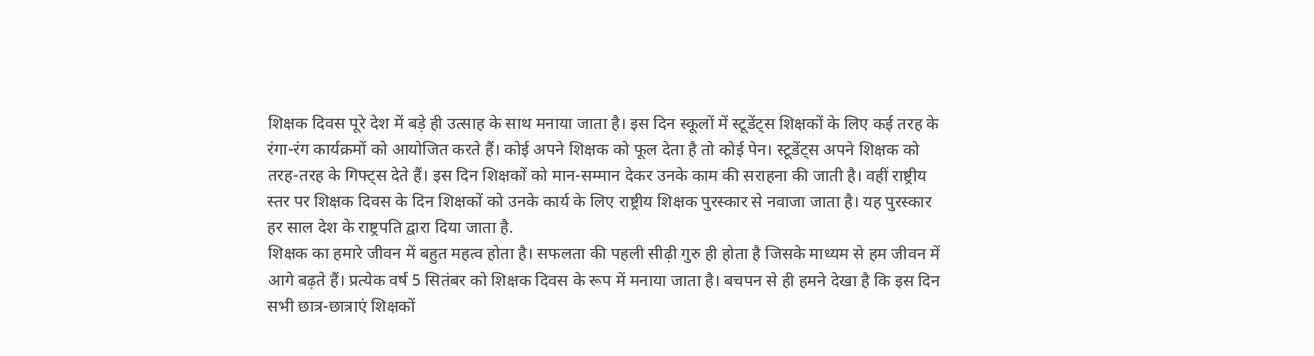शिक्षक दिवस पूरे देश में बड़े ही उत्साह के साथ मनाया जाता है। इस दिन स्कूलों में स्टूडेंट्स शिक्षकों के लिए कई तरह के रंगा-रंग कार्यक्रमों को आयोजित करते हैं। कोई अपने शिक्षक को फूल देता है तो कोई पेन। स्टूडेंट्स अपने शिक्षक को तरह-तरह के गिफ्ट्स देते हैं। इस दिन शिक्षकों को मान-सम्मान देकर उनके काम की सराहना की जाती है। वहीं राष्ट्रीय स्तर पर शिक्षक दिवस के दिन शिक्षकों को उनके कार्य के लिए राष्ट्रीय शिक्षक पुरस्कार से नवाजा जाता है। यह पुरस्कार हर साल देश के राष्ट्रपति द्वारा दिया जाता है.
शिक्षक का हमारे जीवन में बहुत महत्व होता है। सफलता की पहली सीढ़ी गुरु ही होता है जिसके माध्यम से हम जीवन में आगे बढ़ते हैं। प्रत्येक वर्ष 5 सितंबर को शिक्षक दिवस के रूप में मनाया जाता है। बचपन से ही हमने देखा है कि इस दिन सभी छात्र-छात्राएं शिक्षकों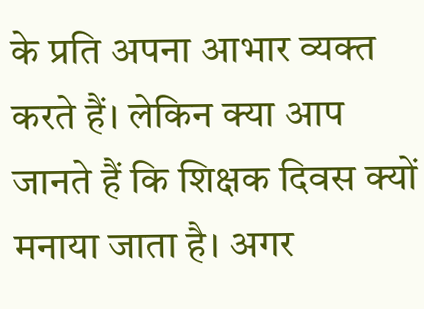के प्रति अपना आभार व्यक्त करते हैं। लेकिन क्या आप जानते हैं कि शिक्षक दिवस क्यों मनाया जाता है। अगर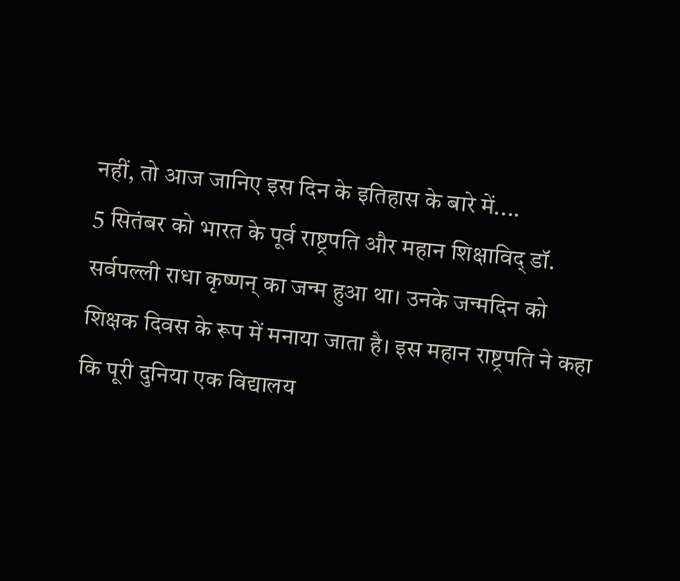नहीं, तो आज जानिए इस दिन के इतिहास के बारे में....
5 सितंबर को भारत के पूर्व राष्ट्रपति और महान शिक्षाविद् डॉ. सर्वपल्ली राधा कृष्णन् का जन्म हुआ था। उनके जन्मदिन को शिक्षक दिवस के रूप में मनाया जाता है। इस महान राष्ट्रपति ने कहा कि पूरी दुनिया एक विद्यालय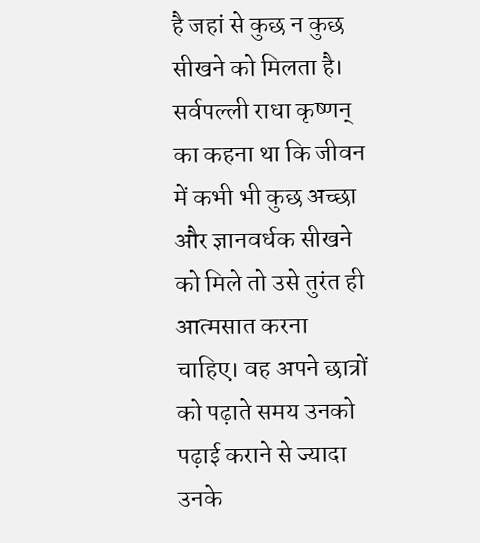है जहां से कुछ न कुछ सीखने को मिलता है।
सर्वपल्ली राधा कृष्णन् का कहना था कि जीवन में कभी भी कुछ अच्छा और ज्ञानवर्धक सीखने को मिले तो उसे तुरंत ही आत्मसात करना चाहिए। वह अपने छात्रों को पढ़ाते समय उनको पढ़ाई कराने से ज्यादा उनके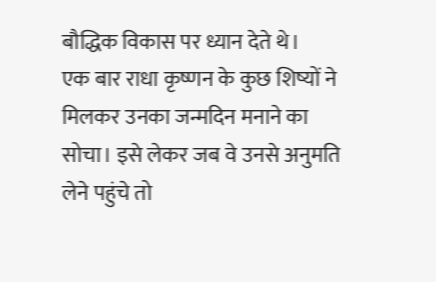बौद्धिक विकास पर ध्यान देते थे।
एक बार राधा कृष्णन के कुछ शिष्यों ने मिलकर उनका जन्मदिन मनाने का सोचा। इसे लेकर जब वे उनसे अनुमति लेने पहुंचे तो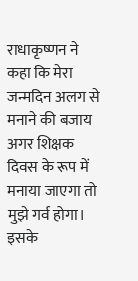राधाकृष्णन ने कहा कि मेरा जन्मदिन अलग से मनाने की बजाय अगर शिक्षक दिवस के रूप में मनाया जाएगा तो मुझे गर्व होगा। इसके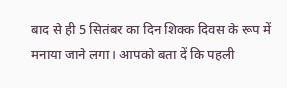बाद से ही 5 सितंबर का दिन शिक्क दिवस के रूप में मनाया जाने लगा। आपको बता दें कि पहली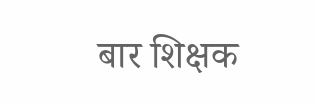बार शिक्षक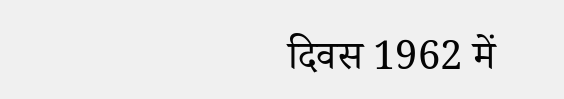दिवस 1962 में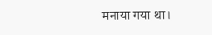मनाया गया था।